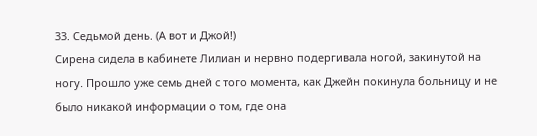33. Седьмой день. (А вот и Джой!)
Сирена сидела в кабинете Лилиан и нервно подергивала ногой, закинутой на ногу. Прошло уже семь дней с того момента, как Джейн покинула больницу и не было никакой информации о том, где она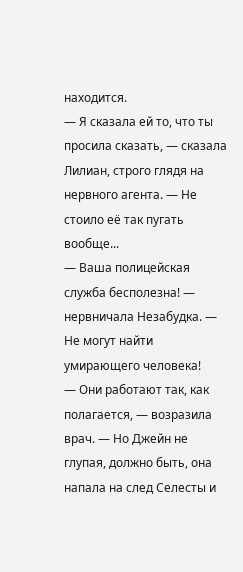находится.
— Я сказала ей то, что ты просила сказать, — сказала Лилиан, строго глядя на нервного агента. — Не стоило её так пугать вообще...
— Ваша полицейская служба бесполезна! — нервничала Незабудка. — Не могут найти умирающего человека!
— Они работают так, как полагается, — возразила врач. — Но Джейн не глупая, должно быть, она напала на след Селесты и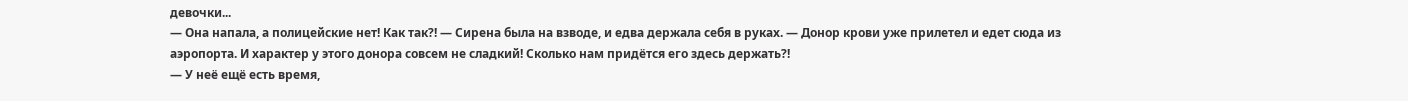девочки...
— Она напала, а полицейские нет! Как так?! — Сирена была на взводе, и едва держала себя в руках. — Донор крови уже прилетел и едет сюда из аэропорта. И характер у этого донора совсем не сладкий! Сколько нам придётся его здесь держать?!
— У неё ещё есть время,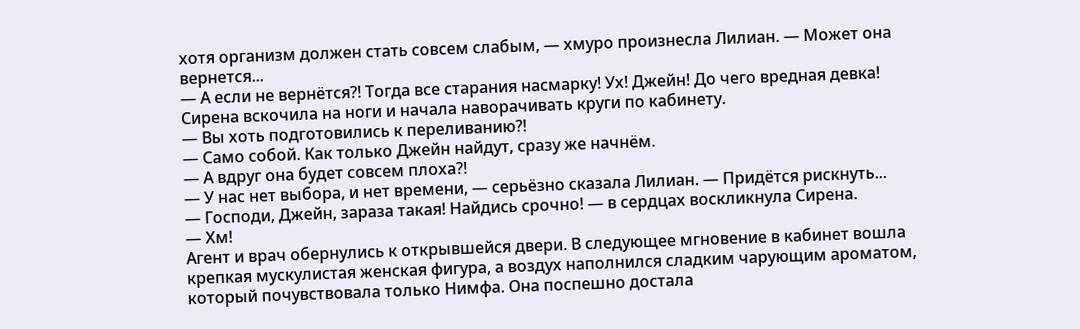хотя организм должен стать совсем слабым, — хмуро произнесла Лилиан. — Может она вернется...
— А если не вернётся?! Тогда все старания насмарку! Ух! Джейн! До чего вредная девка!
Сирена вскочила на ноги и начала наворачивать круги по кабинету.
— Вы хоть подготовились к переливанию?!
— Само собой. Как только Джейн найдут, сразу же начнём.
— А вдруг она будет совсем плоха?!
— У нас нет выбора, и нет времени, — серьёзно сказала Лилиан. — Придётся рискнуть...
— Господи, Джейн, зараза такая! Найдись срочно! — в сердцах воскликнула Сирена.
— Хм!
Агент и врач обернулись к открывшейся двери. В следующее мгновение в кабинет вошла крепкая мускулистая женская фигура, а воздух наполнился сладким чарующим ароматом, который почувствовала только Нимфа. Она поспешно достала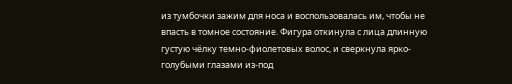из тумбочки зажим для носа и воспользовалась им, чтобы не впасть в томное состояние. Фигура откинула с лица длинную густую чёлку темно-фиолетовых волос, и сверкнула ярко-голубыми глазами из-под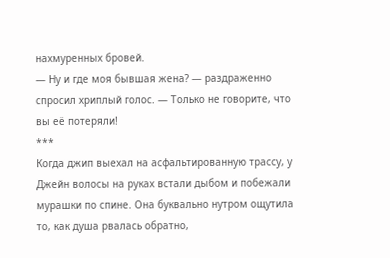нахмуренных бровей.
— Ну и где моя бывшая жена? — раздраженно спросил хриплый голос. — Только не говорите, что вы её потеряли!
***
Когда джип выехал на асфальтированную трассу, у Джейн волосы на руках встали дыбом и побежали мурашки по спине. Она буквально нутром ощутила то, как душа рвалась обратно,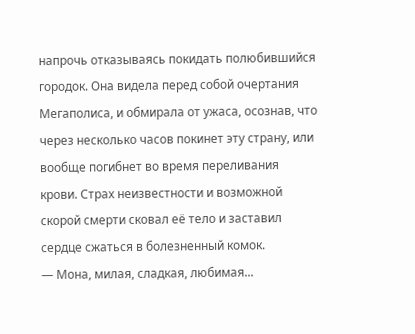напрочь отказываясь покидать полюбившийся городок. Она видела перед собой очертания Мегаполиса, и обмирала от ужаса, осознав, что через несколько часов покинет эту страну, или вообще погибнет во время переливания крови. Страх неизвестности и возможной скорой смерти сковал её тело и заставил сердце сжаться в болезненный комок.
— Мона, милая, сладкая, любимая...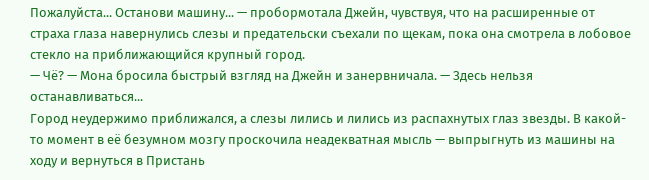Пожалуйста... Останови машину... — пробормотала Джейн, чувствуя, что на расширенные от страха глаза навернулись слезы и предательски съехали по щекам, пока она смотрела в лобовое стекло на приближающийся крупный город.
— Чë? — Мона бросила быстрый взгляд на Джейн и занервничала. — Здесь нельзя останавливаться...
Город неудержимо приближался, а слезы лились и лились из распахнутых глаз звезды. В какой-то момент в её безумном мозгу проскочила неадекватная мысль — выпрыгнуть из машины на ходу и вернуться в Пристань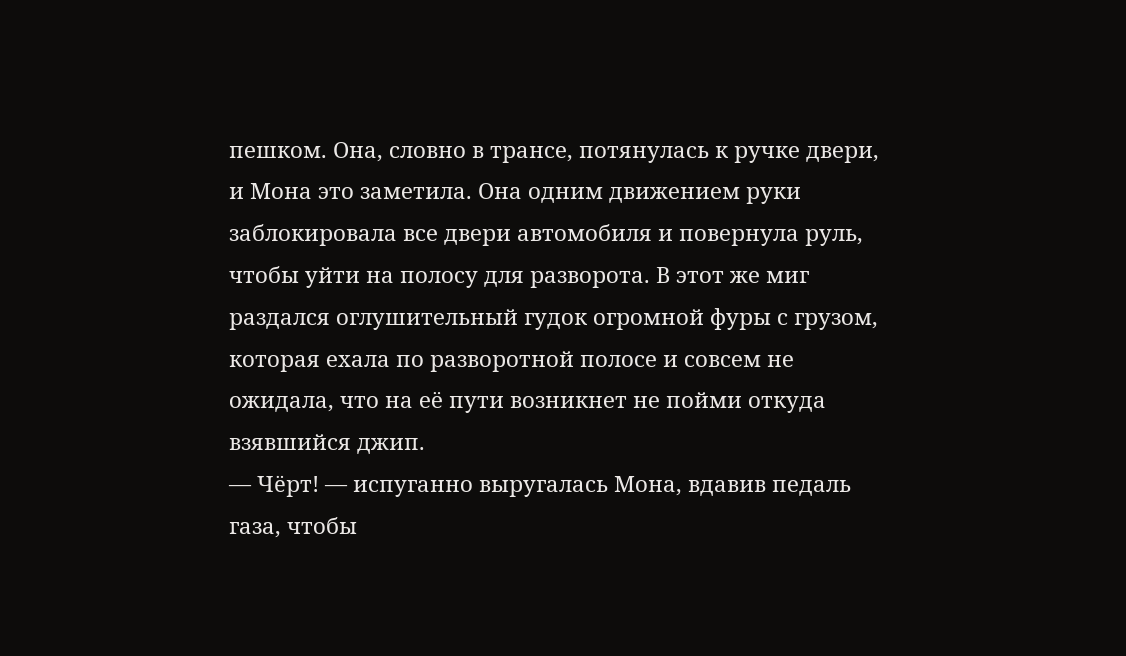пешком. Она, словно в трансе, потянулась к ручке двери, и Мона это заметила. Она одним движением руки заблокировала все двери автомобиля и повернула руль, чтобы уйти на полосу для разворота. В этот же миг раздался оглушительный гудок огромной фуры с грузом, которая ехала по разворотной полосе и совсем не ожидала, что на её пути возникнет не пойми откуда взявшийся джип.
— Чëрт! — испуганно выругалась Мона, вдавив педаль газа, чтобы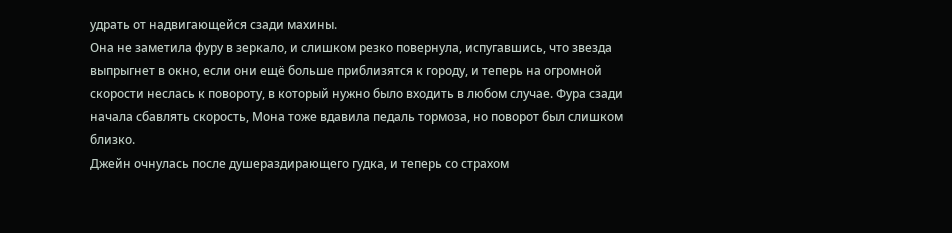удрать от надвигающейся сзади махины.
Она не заметила фуру в зеркало, и слишком резко повернула, испугавшись, что звезда выпрыгнет в окно, если они ещё больше приблизятся к городу, и теперь на огромной скорости неслась к повороту, в который нужно было входить в любом случае. Фура сзади начала сбавлять скорость, Мона тоже вдавила педаль тормоза, но поворот был слишком близко.
Джейн очнулась после душераздирающего гудка, и теперь со страхом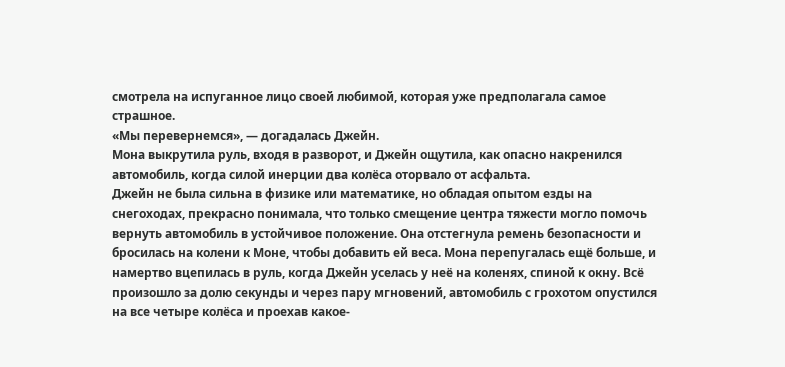смотрела на испуганное лицо своей любимой, которая уже предполагала самое страшное.
«Мы перевернемся», — догадалась Джейн.
Мона выкрутила руль, входя в разворот, и Джейн ощутила, как опасно накренился автомобиль, когда силой инерции два колёса оторвало от асфальта.
Джейн не была сильна в физике или математике, но обладая опытом езды на снегоходах, прекрасно понимала, что только смещение центра тяжести могло помочь вернуть автомобиль в устойчивое положение. Она отстегнула ремень безопасности и бросилась на колени к Моне, чтобы добавить ей веса. Мона перепугалась ещё больше, и намертво вцепилась в руль, когда Джейн уселась у неё на коленях, спиной к окну. Всё произошло за долю секунды и через пару мгновений, автомобиль с грохотом опустился на все четыре колёса и проехав какое-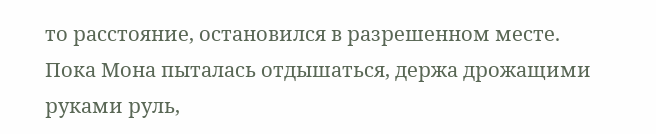то расстояние, остановился в разрешенном месте.
Пока Мона пыталась отдышаться, держа дрожащими руками руль,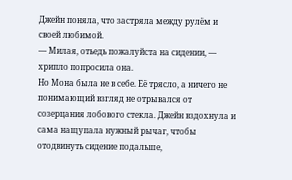Джейн поняла, что застряла между рулём и своей любимой.
— Милая, отьедь пожалуйста на сидении, — хрипло попросила она.
Но Мона была не в себе. Её трясло, а ничего не понимающий взгляд не отрывался от созерцания лобового стекла. Джейн вздохнула и сама нащупала нужный рычаг, чтобы отодвинуть сидение подальше,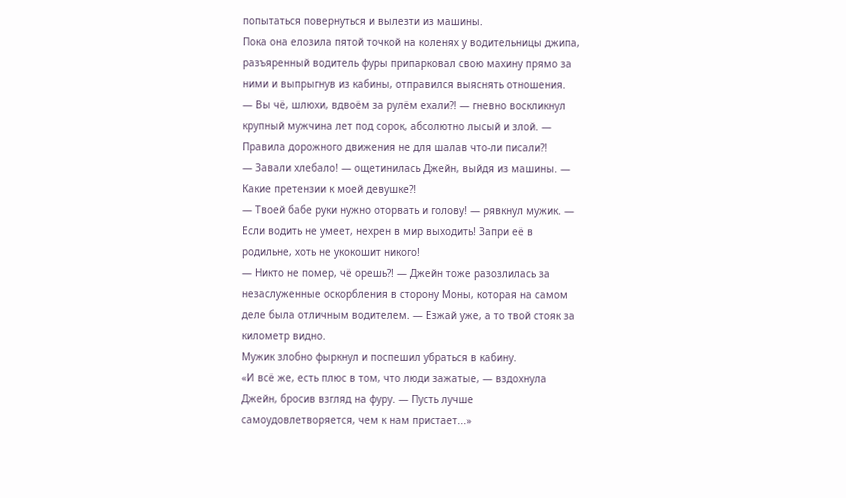попытаться повернуться и вылезти из машины.
Пока она елозила пятой точкой на коленях у водительницы джипа, разъяренный водитель фуры припарковал свою махину прямо за ними и выпрыгнув из кабины, отправился выяснять отношения.
— Вы чë, шлюхи, вдвоём за рулём ехали?! — гневно воскликнул крупный мужчина лет под сорок, абсолютно лысый и злой. — Правила дорожного движения не для шалав что-ли писали?!
— Завали хлебало! — ощетинилась Джейн, выйдя из машины. — Какие претензии к моей девушке?!
— Твоей бабе руки нужно оторвать и голову! — рявкнул мужик. — Если водить не умеет, нехрен в мир выходить! Запри её в родильне, хоть не укокошит никого!
— Никто не помер, чë орешь?! — Джейн тоже разозлилась за незаслуженные оскорбления в сторону Моны, которая на самом деле была отличным водителем. — Езжай уже, а то твой стояк за километр видно.
Мужик злобно фыркнул и поспешил убраться в кабину.
«И всё же, есть плюс в том, что люди зажатые, — вздохнула Джейн, бросив взгляд на фуру. — Пусть лучше самоудовлетворяется, чем к нам пристает...»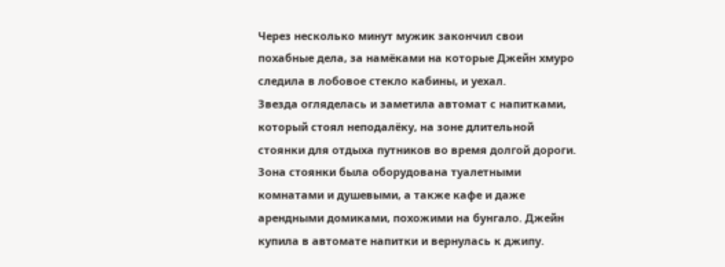Через несколько минут мужик закончил свои похабные дела, за намёками на которые Джейн хмуро следила в лобовое стекло кабины, и уехал.
Звезда огляделась и заметила автомат с напитками, который стоял неподалёку, на зоне длительной стоянки для отдыха путников во время долгой дороги. Зона стоянки была оборудована туалетными комнатами и душевыми, а также кафе и даже арендными домиками, похожими на бунгало. Джейн купила в автомате напитки и вернулась к джипу.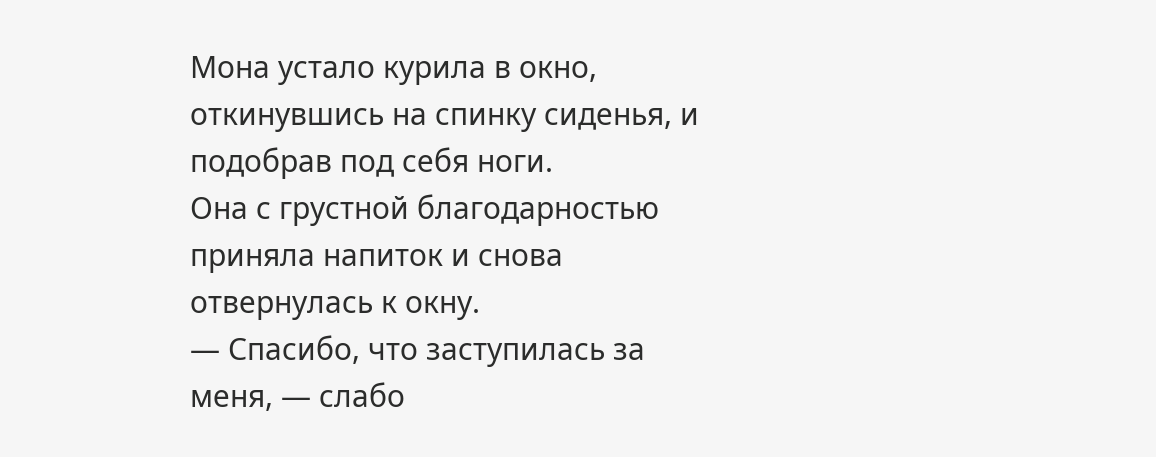Мона устало курила в окно, откинувшись на спинку сиденья, и подобрав под себя ноги.
Она с грустной благодарностью приняла напиток и снова отвернулась к окну.
— Спасибо, что заступилась за меня, — слабо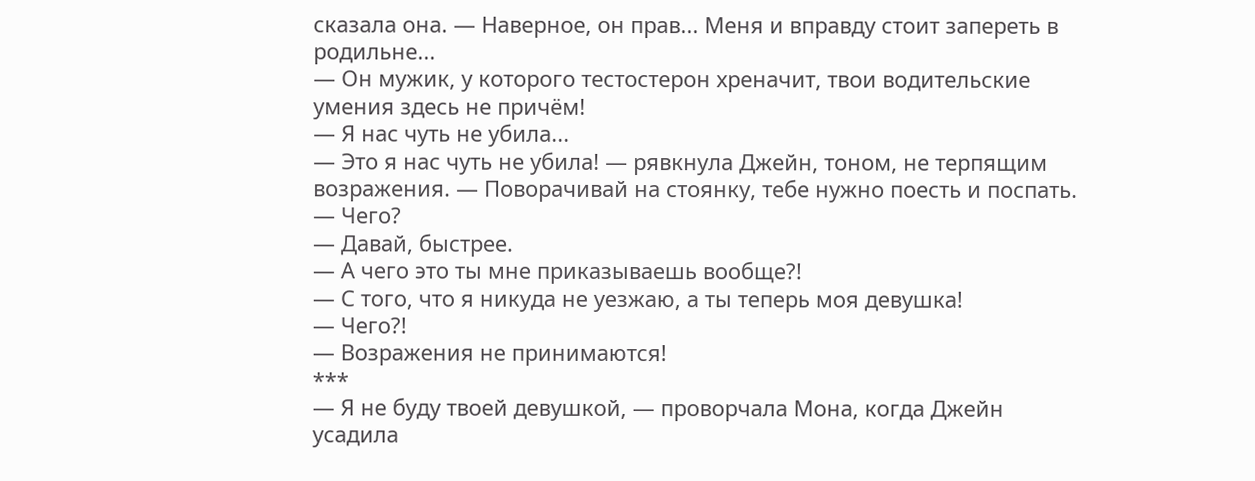сказала она. — Наверное, он прав... Меня и вправду стоит запереть в родильне...
— Он мужик, у которого тестостерон хреначит, твои водительские умения здесь не причём!
— Я нас чуть не убила...
— Это я нас чуть не убила! — рявкнула Джейн, тоном, не терпящим возражения. — Поворачивай на стоянку, тебе нужно поесть и поспать.
— Чего?
— Давай, быстрее.
— А чего это ты мне приказываешь вообще?!
— С того, что я никуда не уезжаю, а ты теперь моя девушка!
— Чего?!
— Возражения не принимаются!
***
— Я не буду твоей девушкой, — проворчала Мона, когда Джейн усадила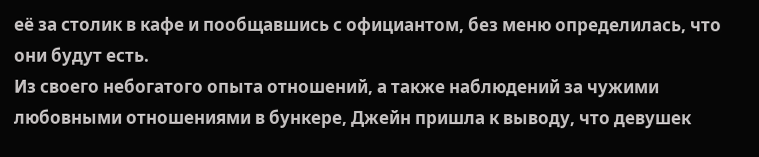её за столик в кафе и пообщавшись с официантом, без меню определилась, что они будут есть.
Из своего небогатого опыта отношений, а также наблюдений за чужими любовными отношениями в бункере, Джейн пришла к выводу, что девушек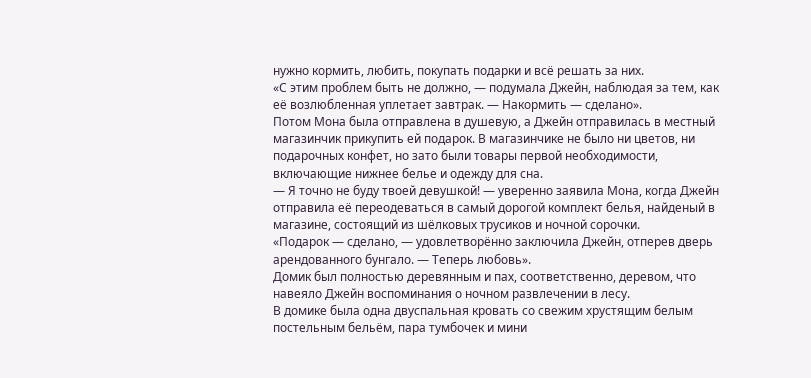нужно кормить, любить, покупать подарки и всё решать за них.
«С этим проблем быть не должно, — подумала Джейн, наблюдая за тем, как её возлюбленная уплетает завтрак. — Накормить — сделано».
Потом Мона была отправлена в душевую, а Джейн отправилась в местный магазинчик прикупить ей подарок. В магазинчике не было ни цветов, ни подарочных конфет, но зато были товары первой необходимости, включающие нижнее белье и одежду для сна.
— Я точно не буду твоей девушкой! — уверенно заявила Мона, когда Джейн отправила её переодеваться в самый дорогой комплект белья, найденый в магазине, состоящий из шёлковых трусиков и ночной сорочки.
«Подарок — сделано, — удовлетворённо заключила Джейн, отперев дверь арендованного бунгало. — Теперь любовь».
Домик был полностью деревянным и пах, соответственно, деревом, что навеяло Джейн воспоминания о ночном развлечении в лесу.
В домике была одна двуспальная кровать со свежим хрустящим белым постельным бельём, пара тумбочек и мини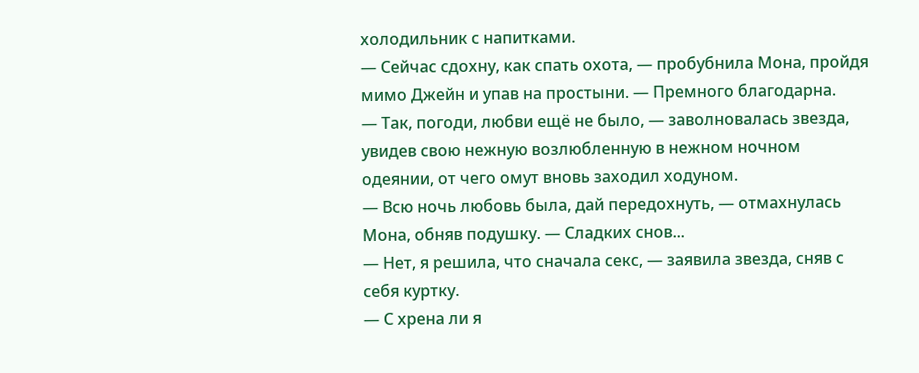холодильник с напитками.
— Сейчас сдохну, как спать охота, — пробубнила Мона, пройдя мимо Джейн и упав на простыни. — Премного благодарна.
— Так, погоди, любви ещё не было, — заволновалась звезда, увидев свою нежную возлюбленную в нежном ночном одеянии, от чего омут вновь заходил ходуном.
— Всю ночь любовь была, дай передохнуть, — отмахнулась Мона, обняв подушку. — Сладких снов...
— Нет, я решила, что сначала секс, — заявила звезда, сняв с себя куртку.
— С хрена ли я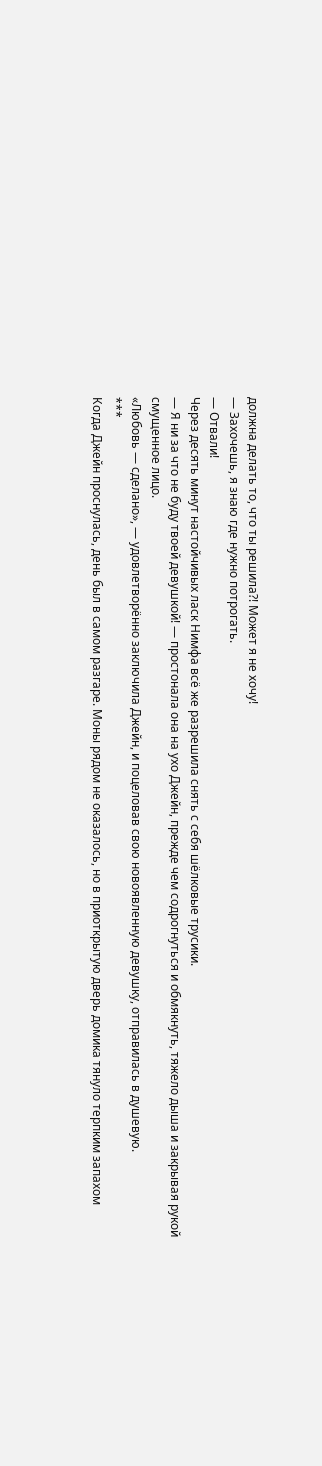должна делать то, что ты решила?! Может я не хочу!
— Захочешь, я знаю где нужно потрогать.
— Отвали!
Через десять минут настойчивых ласк Нимфа всё же разрешила снять с себя шёлковые трусики.
— Я ни за что не буду твоей девушкой! — простонала она на ухо Джейн, прежде чем содрогнуться и обмякнуть, тяжело дыша и закрывая рукой смущенное лицо.
«Любовь — сделано», — удовлетворённо заключила Джейн, и поцеловав свою новоявленную девушку, отправилась в душевую.
***
Когда Джейн проснулась, день был в самом разгаре. Моны рядом не оказалось, но в приоткрытую дверь домика тянуло терпким запахом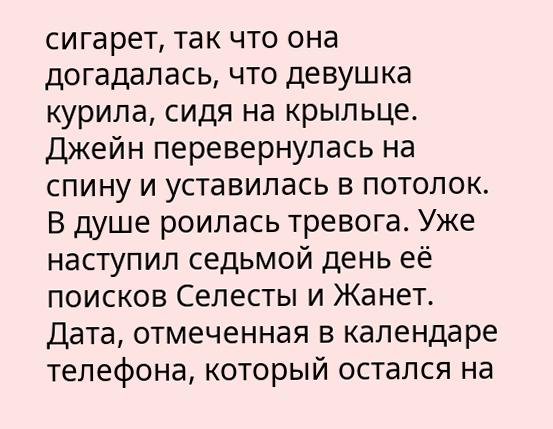сигарет, так что она догадалась, что девушка курила, сидя на крыльце.
Джейн перевернулась на спину и уставилась в потолок. В душе роилась тревога. Уже наступил седьмой день её поисков Селесты и Жанет. Дата, отмеченная в календаре телефона, который остался на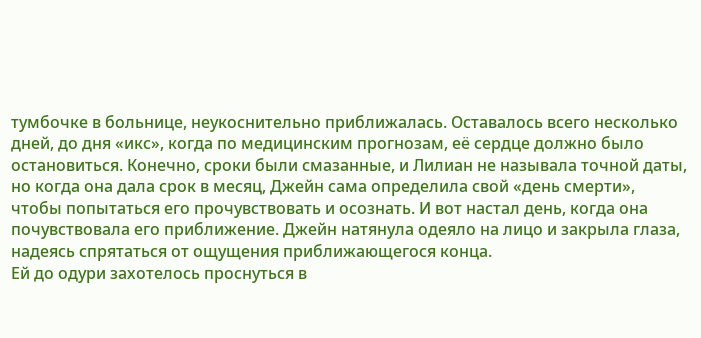тумбочке в больнице, неукоснительно приближалась. Оставалось всего несколько дней, до дня «икс», когда по медицинским прогнозам, её сердце должно было остановиться. Конечно, сроки были смазанные, и Лилиан не называла точной даты, но когда она дала срок в месяц, Джейн сама определила свой «день смерти», чтобы попытаться его прочувствовать и осознать. И вот настал день, когда она почувствовала его приближение. Джейн натянула одеяло на лицо и закрыла глаза, надеясь спрятаться от ощущения приближающегося конца.
Ей до одури захотелось проснуться в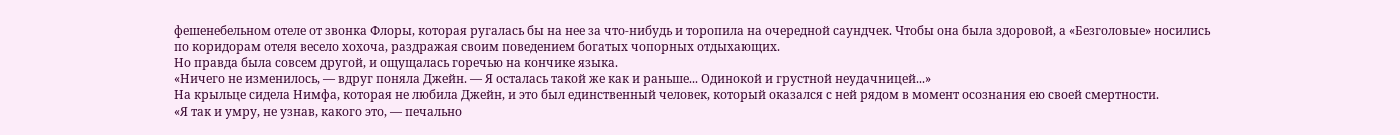фешенебельном отеле от звонка Флоры, которая ругалась бы на нее за что-нибудь и торопила на очередной саундчек. Чтобы она была здоровой, а «Безголовые» носились по коридорам отеля весело хохоча, раздражая своим поведением богатых чопорных отдыхающих.
Но правда была совсем другой, и ощущалась горечью на кончике языка.
«Ничего не изменилось, — вдруг поняла Джейн. — Я осталась такой же как и раньше... Одинокой и грустной неудачницей...»
На крыльце сидела Нимфа, которая не любила Джейн, и это был единственный человек, который оказался с ней рядом в момент осознания ею своей смертности.
«Я так и умру, не узнав, какого это, — печально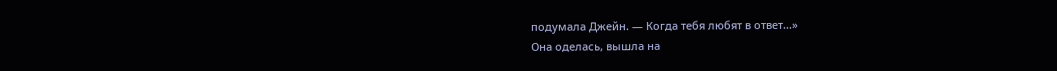подумала Джейн. — Когда тебя любят в ответ...»
Она оделась, вышла на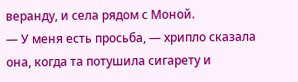веранду, и села рядом с Моной.
— У меня есть просьба, — хрипло сказала она, когда та потушила сигарету и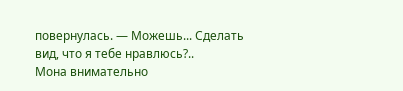повернулась. — Можешь... Сделать вид, что я тебе нравлюсь?..
Мона внимательно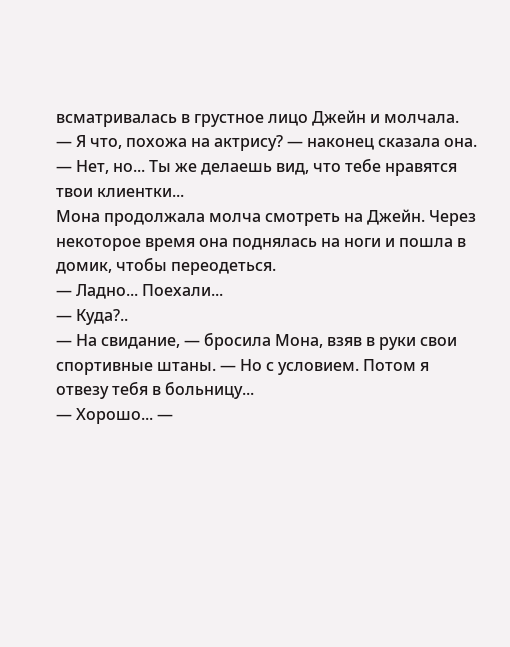всматривалась в грустное лицо Джейн и молчала.
— Я что, похожа на актрису? — наконец сказала она.
— Нет, но... Ты же делаешь вид, что тебе нравятся твои клиентки...
Мона продолжала молча смотреть на Джейн. Через некоторое время она поднялась на ноги и пошла в домик, чтобы переодеться.
— Ладно... Поехали...
— Куда?..
— На свидание, — бросила Мона, взяв в руки свои спортивные штаны. — Но с условием. Потом я отвезу тебя в больницу...
— Хорошо... —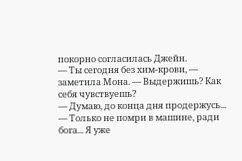покорно согласилась Джейн.
— Ты сегодня без хим-крови, — заметила Мона. — Выдержишь? Как себя чувствуешь?
— Думаю, до конца дня продержусь...
— Только не помри в машине, ради бога... Я уже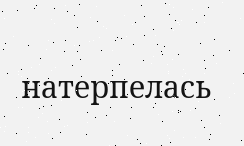натерпелась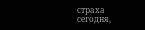страха сегодня,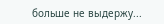больше не выдержу...